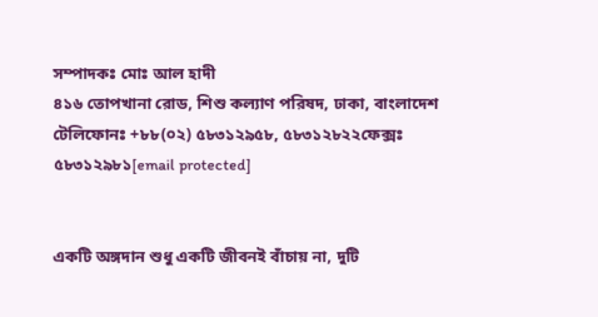সম্পাদকঃ মোঃ আল হাদী
৪১৬ তোপখানা রোড, শিশু কল্যাণ পরিষদ, ঢাকা, বাংলাদেশ
টেলিফোনঃ +৮৮(০২) ৫৮৩১২৯৫৮, ৫৮৩১২৮২২ফেক্সঃ ৫৮৩১২৯৮১[email protected]


একটি অঙ্গদান শুধু একটি জীবনই বাঁচায় না, দুটি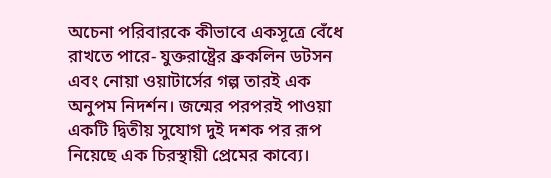অচেনা পরিবারকে কীভাবে একসূত্রে বেঁধে রাখতে পারে- যুক্তরাষ্ট্রের ব্রুকলিন ডটসন এবং নোয়া ওয়াটার্সের গল্প তারই এক অনুপম নিদর্শন। জন্মের পরপরই পাওয়া একটি দ্বিতীয় সুযোগ দুই দশক পর রূপ নিয়েছে এক চিরস্থায়ী প্রেমের কাব্যে।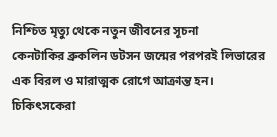নিশ্চিত মৃত্যু থেকে নতুন জীবনের সূচনা
কেনটাকির ব্রুকলিন ডটসন জন্মের পরপরই লিভারের এক বিরল ও মারাত্মক রোগে আক্রান্ত হন। চিকিৎসকেরা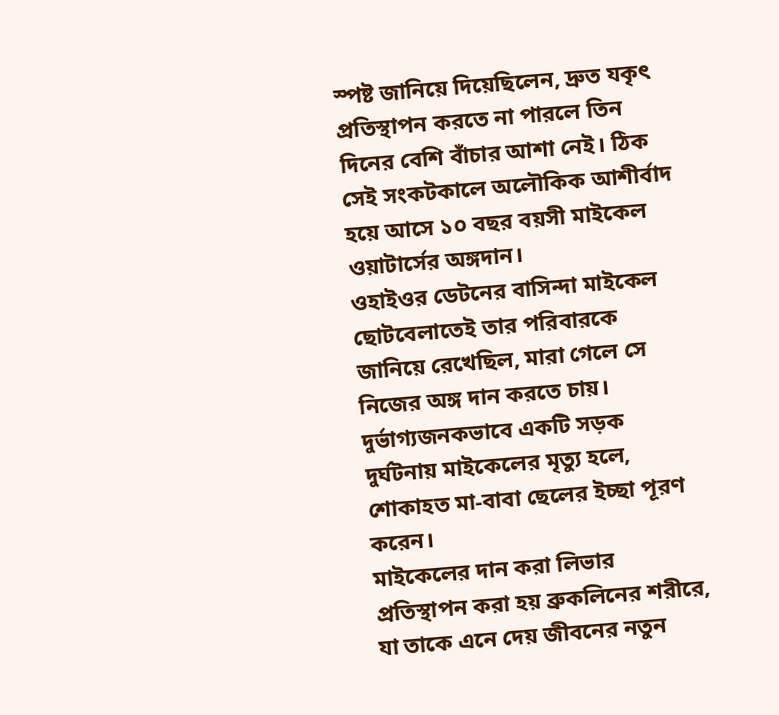স্পষ্ট জানিয়ে দিয়েছিলেন, দ্রুত যকৃৎ প্রতিস্থাপন করতে না পারলে তিন দিনের বেশি বাঁচার আশা নেই। ঠিক সেই সংকটকালে অলৌকিক আশীর্বাদ হয়ে আসে ১০ বছর বয়সী মাইকেল ওয়াটার্সের অঙ্গদান।
ওহাইওর ডেটনের বাসিন্দা মাইকেল ছোটবেলাতেই তার পরিবারকে জানিয়ে রেখেছিল, মারা গেলে সে নিজের অঙ্গ দান করতে চায়। দুর্ভাগ্যজনকভাবে একটি সড়ক দুর্ঘটনায় মাইকেলের মৃত্যু হলে, শোকাহত মা-বাবা ছেলের ইচ্ছা পূরণ করেন।
মাইকেলের দান করা লিভার প্রতিস্থাপন করা হয় ব্রুকলিনের শরীরে, যা তাকে এনে দেয় জীবনের নতুন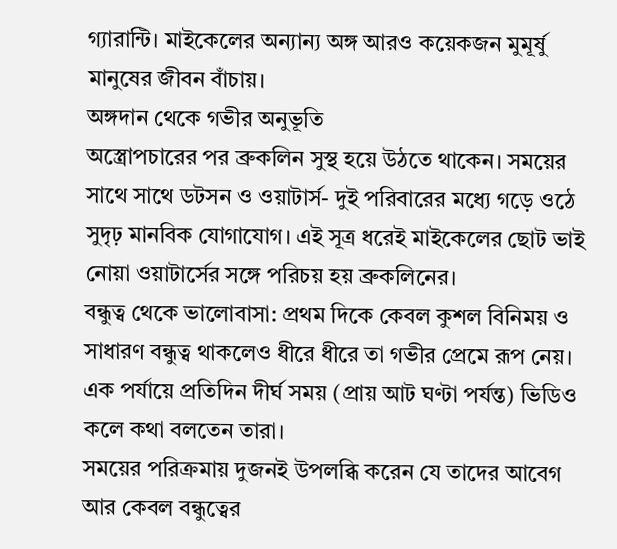গ্যারান্টি। মাইকেলের অন্যান্য অঙ্গ আরও কয়েকজন মুমূর্ষু মানুষের জীবন বাঁচায়।
অঙ্গদান থেকে গভীর অনুভূতি
অস্ত্রোপচারের পর ব্রুকলিন সুস্থ হয়ে উঠতে থাকেন। সময়ের সাথে সাথে ডটসন ও ওয়াটার্স- দুই পরিবারের মধ্যে গড়ে ওঠে সুদৃঢ় মানবিক যোগাযোগ। এই সূত্র ধরেই মাইকেলের ছোট ভাই নোয়া ওয়াটার্সের সঙ্গে পরিচয় হয় ব্রুকলিনের।
বন্ধুত্ব থেকে ভালোবাসা: প্রথম দিকে কেবল কুশল বিনিময় ও সাধারণ বন্ধুত্ব থাকলেও ধীরে ধীরে তা গভীর প্রেমে রূপ নেয়। এক পর্যায়ে প্রতিদিন দীর্ঘ সময় (প্রায় আট ঘণ্টা পর্যন্ত) ভিডিও কলে কথা বলতেন তারা।
সময়ের পরিক্রমায় দুজনই উপলব্ধি করেন যে তাদের আবেগ আর কেবল বন্ধুত্বের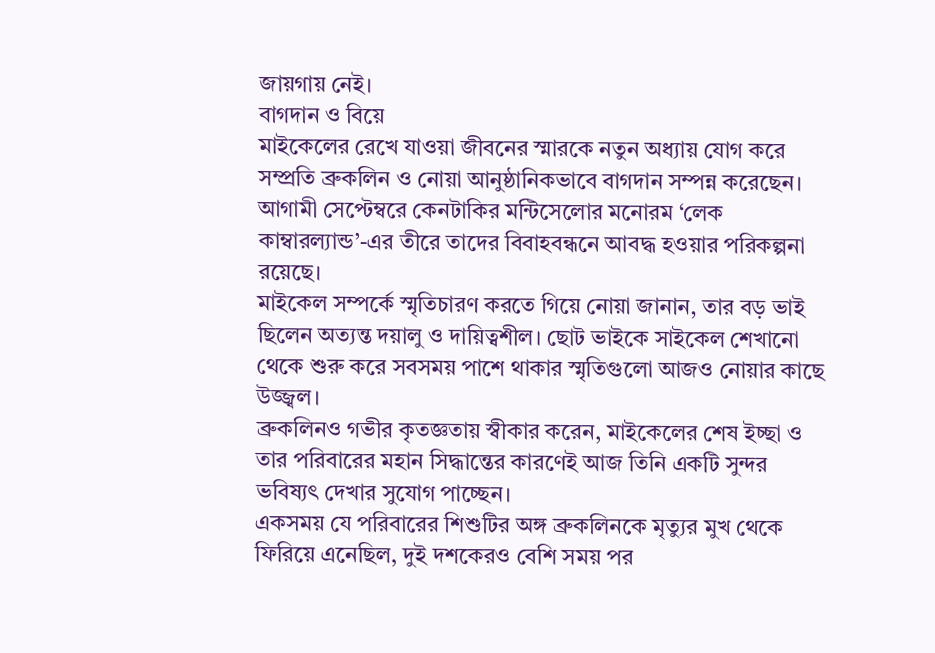জায়গায় নেই।
বাগদান ও বিয়ে
মাইকেলের রেখে যাওয়া জীবনের স্মারকে নতুন অধ্যায় যোগ করে সম্প্রতি ব্রুকলিন ও নোয়া আনুষ্ঠানিকভাবে বাগদান সম্পন্ন করেছেন।
আগামী সেপ্টেম্বরে কেনটাকির মন্টিসেলোর মনোরম ‘লেক কাম্বারল্যান্ড’-এর তীরে তাদের বিবাহবন্ধনে আবদ্ধ হওয়ার পরিকল্পনা রয়েছে।
মাইকেল সম্পর্কে স্মৃতিচারণ করতে গিয়ে নোয়া জানান, তার বড় ভাই ছিলেন অত্যন্ত দয়ালু ও দায়িত্বশীল। ছোট ভাইকে সাইকেল শেখানো থেকে শুরু করে সবসময় পাশে থাকার স্মৃতিগুলো আজও নোয়ার কাছে উজ্জ্বল।
ব্রুকলিনও গভীর কৃতজ্ঞতায় স্বীকার করেন, মাইকেলের শেষ ইচ্ছা ও তার পরিবারের মহান সিদ্ধান্তের কারণেই আজ তিনি একটি সুন্দর ভবিষ্যৎ দেখার সুযোগ পাচ্ছেন।
একসময় যে পরিবারের শিশুটির অঙ্গ ব্রুকলিনকে মৃত্যুর মুখ থেকে ফিরিয়ে এনেছিল, দুই দশকেরও বেশি সময় পর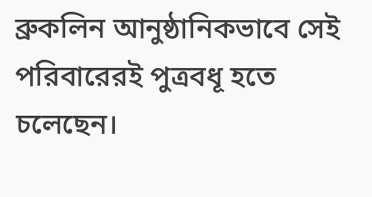ব্রুকলিন আনুষ্ঠানিকভাবে সেই পরিবারেরই পুত্রবধূ হতে চলেছেন।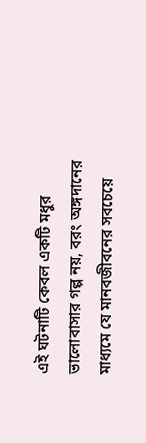এই ঘটনাটি কেবল একটি মধুর ভালোবাসার গল্প নয়, বরং অঙ্গদানের মাধ্যমে যে মানবজীবনের সবচেয়ে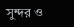সুন্দর ও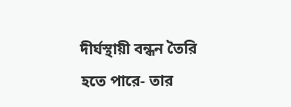দীর্ঘস্থায়ী বন্ধন তৈরি হতে পারে- তার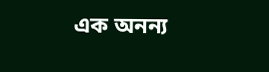এক অনন্য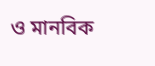ও মানবিক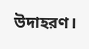উদাহরণ।